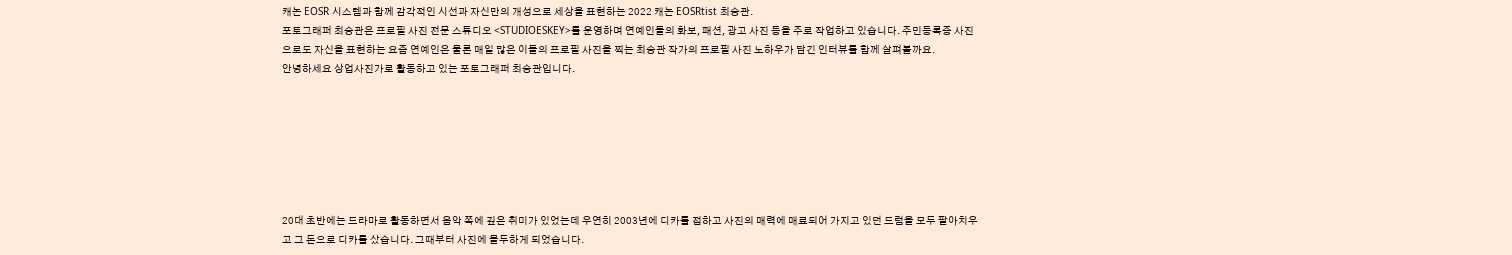캐논 EOSR 시스템과 함께 감각적인 시선과 자신만의 개성으로 세상을 표현하는 2022 캐논 EOSRtist 최승관.
포토그래퍼 최승관은 프로필 사진 전문 스튜디오 <STUDIOESKEY>를 운영하며 연예인들의 화보, 패션, 광고 사진 등을 주로 작업하고 있습니다. 주민등록증 사진으로도 자신을 표현하는 요즘 연예인은 물론 매일 많은 이들의 프로필 사진을 찍는 최승관 작가의 프로필 사진 노하우가 담긴 인터뷰를 함께 살펴볼까요.
안녕하세요 상업사진가로 활동하고 있는 포토그래퍼 최승관입니다.







20대 초반에는 드라마로 활동하면서 음악 쪽에 깊은 취미가 있었는데 우연히 2003년에 디카를 접하고 사진의 매력에 매료되어 가지고 있던 드럼을 모두 팔아치우고 그 돈으로 디카를 샀습니다. 그때부터 사진에 몰두하게 되었습니다.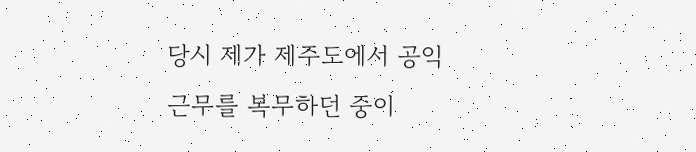당시 제가 제주도에서 공익근무를 복무하던 중이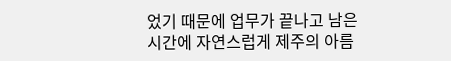었기 때문에 업무가 끝나고 남은 시간에 자연스럽게 제주의 아름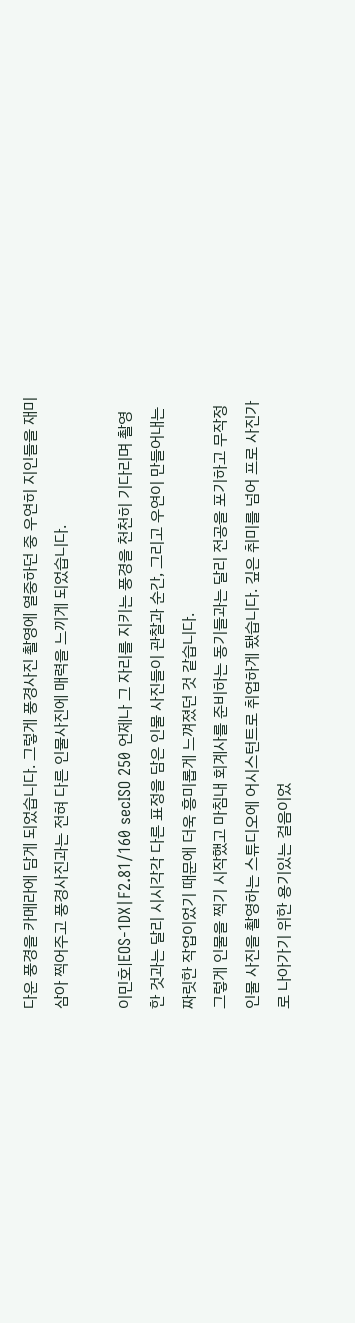다운 풍경을 카메라에 담게 되었습니다. 그렇게 풍경사진 촬영에 열중하던 중 우연히 지인들을 재미삼아 찍어주고 풍경사진과는 전혀 다른 인물사진에 매력을 느끼게 되었습니다.

이민호|EOS-1DX|F2.81/160 secISO 250 언제나 그 자리를 지키는 풍경을 천천히 기다리며 촬영한 것과는 달리 시시각각 다른 표정을 담은 인물 사진들이 관찰과 순간, 그리고 우연이 만들어내는 짜릿한 작업이었기 때문에 더욱 흥미롭게 느껴졌던 것 같습니다.
그렇게 인물을 찍기 시작했고 마침내 회계사를 준비하는 동기들과는 달리 전공을 포기하고 무작정 인물 사진을 촬영하는 스튜디오에 어시스턴트로 취업하게 됐습니다. 깊은 취미를 넘어 프로 사진가로 나아가기 위한 용기있는 걸음이었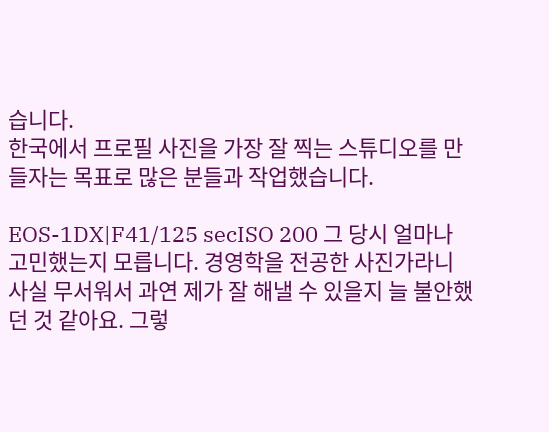습니다.
한국에서 프로필 사진을 가장 잘 찍는 스튜디오를 만들자는 목표로 많은 분들과 작업했습니다.

EOS-1DX|F41/125 secISO 200 그 당시 얼마나 고민했는지 모릅니다. 경영학을 전공한 사진가라니 사실 무서워서 과연 제가 잘 해낼 수 있을지 늘 불안했던 것 같아요. 그렇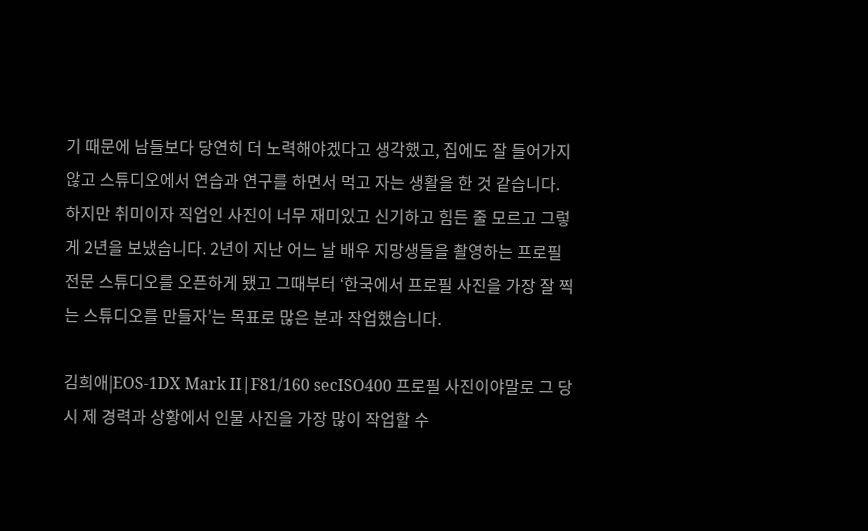기 때문에 남들보다 당연히 더 노력해야겠다고 생각했고, 집에도 잘 들어가지 않고 스튜디오에서 연습과 연구를 하면서 먹고 자는 생활을 한 것 같습니다.
하지만 취미이자 직업인 사진이 너무 재미있고 신기하고 힘든 줄 모르고 그렇게 2년을 보냈습니다. 2년이 지난 어느 날 배우 지망생들을 촬영하는 프로필 전문 스튜디오를 오픈하게 됐고 그때부터 ‘한국에서 프로필 사진을 가장 잘 찍는 스튜디오를 만들자’는 목표로 많은 분과 작업했습니다.

김희애|EOS-1DX Mark II|F81/160 secISO400 프로필 사진이야말로 그 당시 제 경력과 상황에서 인물 사진을 가장 많이 작업할 수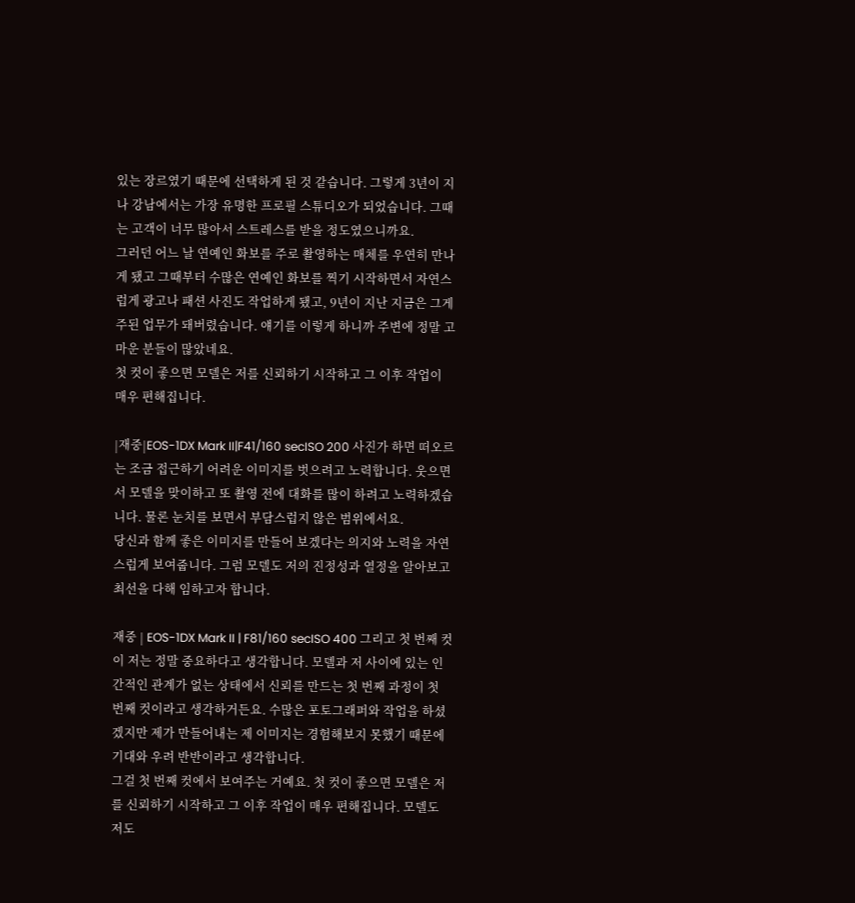있는 장르였기 때문에 선택하게 된 것 같습니다. 그렇게 3년이 지나 강남에서는 가장 유명한 프로필 스튜디오가 되었습니다. 그때는 고객이 너무 많아서 스트레스를 받을 정도였으니까요.
그러던 어느 날 연예인 화보를 주로 촬영하는 매체를 우연히 만나게 됐고 그때부터 수많은 연예인 화보를 찍기 시작하면서 자연스럽게 광고나 패션 사진도 작업하게 됐고, 9년이 지난 지금은 그게 주된 업무가 돼버렸습니다. 얘기를 이렇게 하니까 주변에 정말 고마운 분들이 많았네요.
첫 컷이 좋으면 모델은 저를 신뢰하기 시작하고 그 이후 작업이 매우 편해집니다.

|재중|EOS-1DX Mark II|F41/160 secISO 200 사진가 하면 떠오르는 조금 접근하기 어려운 이미지를 벗으려고 노력합니다. 웃으면서 모델을 맞이하고 또 촬영 전에 대화를 많이 하려고 노력하겠습니다. 물론 눈치를 보면서 부담스럽지 않은 범위에서요.
당신과 함께 좋은 이미지를 만들어 보겠다는 의지와 노력을 자연스럽게 보여줍니다. 그럼 모델도 저의 진정성과 열정을 알아보고 최선을 다해 임하고자 합니다.

재중 | EOS-1DX Mark II | F81/160 secISO 400 그리고 첫 번째 컷이 저는 정말 중요하다고 생각합니다. 모델과 저 사이에 있는 인간적인 관계가 없는 상태에서 신뢰를 만드는 첫 번째 과정이 첫 번째 컷이라고 생각하거든요. 수많은 포토그래퍼와 작업을 하셨겠지만 제가 만들어내는 제 이미지는 경험해보지 못했기 때문에 기대와 우려 반반이라고 생각합니다.
그걸 첫 번째 컷에서 보여주는 거예요. 첫 컷이 좋으면 모델은 저를 신뢰하기 시작하고 그 이후 작업이 매우 편해집니다. 모델도 저도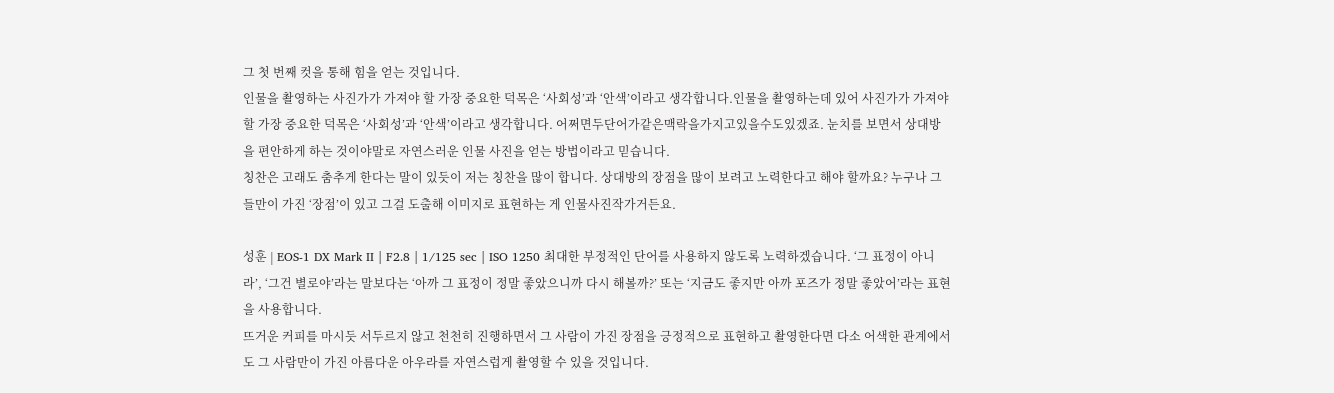그 첫 번째 컷을 통해 힘을 얻는 것입니다.
인물을 촬영하는 사진가가 가져야 할 가장 중요한 덕목은 ‘사회성’과 ‘안색’이라고 생각합니다.인물을 촬영하는데 있어 사진가가 가져야 할 가장 중요한 덕목은 ‘사회성’과 ‘안색’이라고 생각합니다. 어쩌면두단어가같은맥락을가지고있을수도있겠죠. 눈치를 보면서 상대방을 편안하게 하는 것이야말로 자연스러운 인물 사진을 얻는 방법이라고 믿습니다.
칭찬은 고래도 춤추게 한다는 말이 있듯이 저는 칭찬을 많이 합니다. 상대방의 장점을 많이 보려고 노력한다고 해야 할까요? 누구나 그들만이 가진 ‘장점’이 있고 그걸 도출해 이미지로 표현하는 게 인물사진작가거든요.

성훈 | EOS-1 DX Mark II | F2.8 | 1/125 sec | ISO 1250 최대한 부정적인 단어를 사용하지 않도록 노력하겠습니다. ‘그 표정이 아니라’, ‘그건 별로야’라는 말보다는 ‘아까 그 표정이 정말 좋았으니까 다시 해볼까?’ 또는 ‘지금도 좋지만 아까 포즈가 정말 좋았어’라는 표현을 사용합니다.
뜨거운 커피를 마시듯 서두르지 않고 천천히 진행하면서 그 사람이 가진 장점을 긍정적으로 표현하고 촬영한다면 다소 어색한 관계에서도 그 사람만이 가진 아름다운 아우라를 자연스럽게 촬영할 수 있을 것입니다.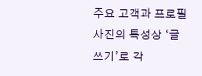주요 고객과 프로필 사진의 특성상 ‘글쓰기’로 각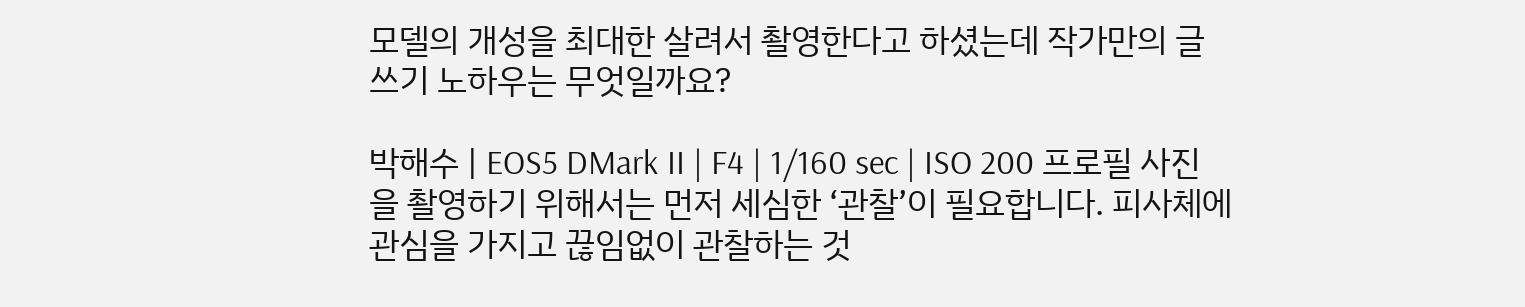모델의 개성을 최대한 살려서 촬영한다고 하셨는데 작가만의 글쓰기 노하우는 무엇일까요?

박해수 | EOS5 DMark II | F4 | 1/160 sec | ISO 200 프로필 사진을 촬영하기 위해서는 먼저 세심한 ‘관찰’이 필요합니다. 피사체에 관심을 가지고 끊임없이 관찰하는 것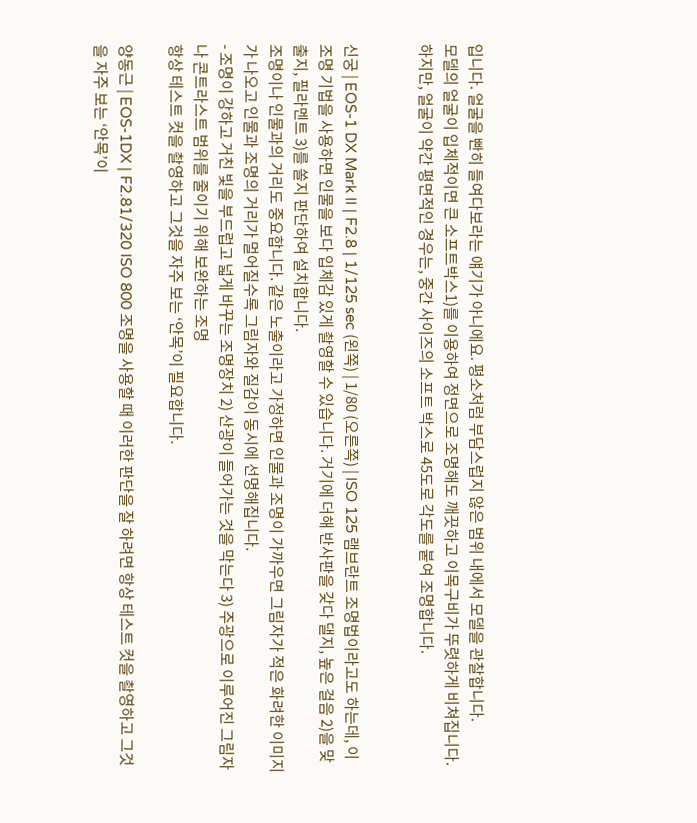입니다. 얼굴을 빤히 들여다보라는 얘기가 아니에요. 평소처럼 부담스럽지 않은 범위 내에서 모델을 관찰합니다.
모델의 얼굴이 입체적이면 큰 소프트박스1)를 이용하여 정면으로 조명해도 깨끗하고 이목구비가 뚜렷하게 비쳐집니다. 하지만, 얼굴이 약간 평면적인 경우는, 중간 사이즈의 소프트 박스로 45도로 각도를 붙여 조명합니다.


신궁 | EOS-1 DX Mark II | F2.8 | 1/125 sec (왼쪽) | 1/80 (오른쪽) | ISO 125 램브란트 조명법이라고도 하는데, 이 조명 기법을 사용하면 인물을 보다 입체감 있게 촬영할 수 있습니다. 거기에 더해 반사판을 갖다 댈지, 높은 걸음 2)을 맞출지, 필라멘트 3)를 쏠지 판단하여 설치합니다.
조명이나 인물과의 거리도 중요합니다. 같은 노출이라고 가정하면 인물과 조명이 가까우면 그림자가 적은 화려한 이미지가 나오고 인물과 조명의 거리가 멀어질수록 그림자와 질감이 동시에 선명해집니다.
- 조명이 강하고 거친 빛을 부드럽고 넓게 바꾸는 조명장치 2) 산광이 들어가는 것을 막는다 3) 주광으로 이루어진 그림자나 콘트라스트 범위를 줄이기 위해 보완하는 조명
항상 테스트 컷을 촬영하고 그것을 자주 보는 ‘안목’이 필요합니다.

양동근 | EOS-1DX | F2.81/320 ISO 800 조명을 사용할 때 이러한 판단을 잘 하려면 항상 테스트 컷을 촬영하고 그것을 자주 보는 ‘안목’이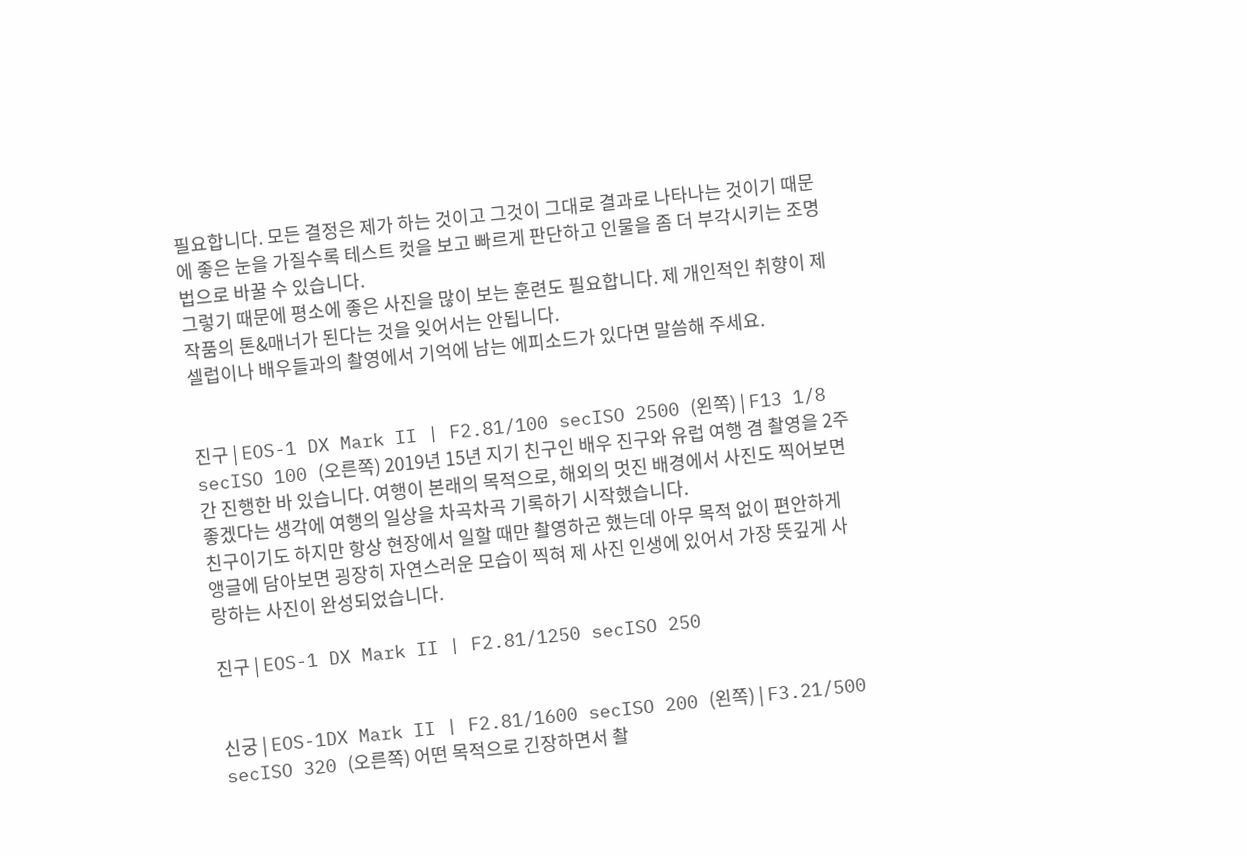필요합니다. 모든 결정은 제가 하는 것이고 그것이 그대로 결과로 나타나는 것이기 때문에 좋은 눈을 가질수록 테스트 컷을 보고 빠르게 판단하고 인물을 좀 더 부각시키는 조명법으로 바꿀 수 있습니다.
그렇기 때문에 평소에 좋은 사진을 많이 보는 훈련도 필요합니다. 제 개인적인 취향이 제 작품의 톤&매너가 된다는 것을 잊어서는 안됩니다.
셀럽이나 배우들과의 촬영에서 기억에 남는 에피소드가 있다면 말씀해 주세요.


진구 | EOS-1 DX Mark II | F2.81/100 secISO 2500 (왼쪽) | F13 1/8 secISO 100 (오른쪽) 2019년 15년 지기 친구인 배우 진구와 유럽 여행 겸 촬영을 2주간 진행한 바 있습니다. 여행이 본래의 목적으로, 해외의 멋진 배경에서 사진도 찍어보면 좋겠다는 생각에 여행의 일상을 차곡차곡 기록하기 시작했습니다.
친구이기도 하지만 항상 현장에서 일할 때만 촬영하곤 했는데 아무 목적 없이 편안하게 앵글에 담아보면 굉장히 자연스러운 모습이 찍혀 제 사진 인생에 있어서 가장 뜻깊게 사랑하는 사진이 완성되었습니다.

진구 | EOS-1 DX Mark II | F2.81/1250 secISO 250


신궁 | EOS-1DX Mark II | F2.81/1600 secISO 200 (왼쪽) | F3.21/500 secISO 320 (오른쪽) 어떤 목적으로 긴장하면서 촬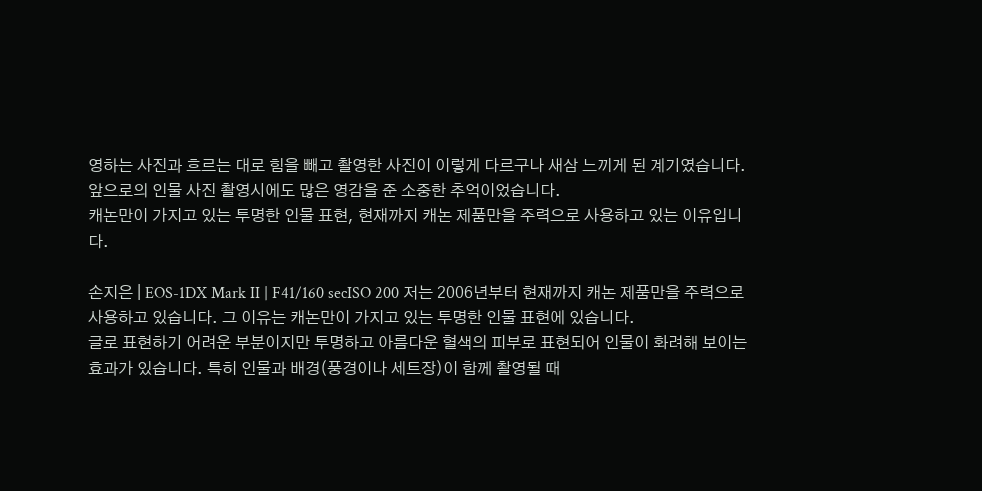영하는 사진과 흐르는 대로 힘을 빼고 촬영한 사진이 이렇게 다르구나 새삼 느끼게 된 계기였습니다. 앞으로의 인물 사진 촬영시에도 많은 영감을 준 소중한 추억이었습니다.
캐논만이 가지고 있는 투명한 인물 표현, 현재까지 캐논 제품만을 주력으로 사용하고 있는 이유입니다.

손지은 | EOS-1DX Mark II | F41/160 secISO 200 저는 2006년부터 현재까지 캐논 제품만을 주력으로 사용하고 있습니다. 그 이유는 캐논만이 가지고 있는 투명한 인물 표현에 있습니다.
글로 표현하기 어려운 부분이지만 투명하고 아름다운 혈색의 피부로 표현되어 인물이 화려해 보이는 효과가 있습니다. 특히 인물과 배경(풍경이나 세트장)이 함께 촬영될 때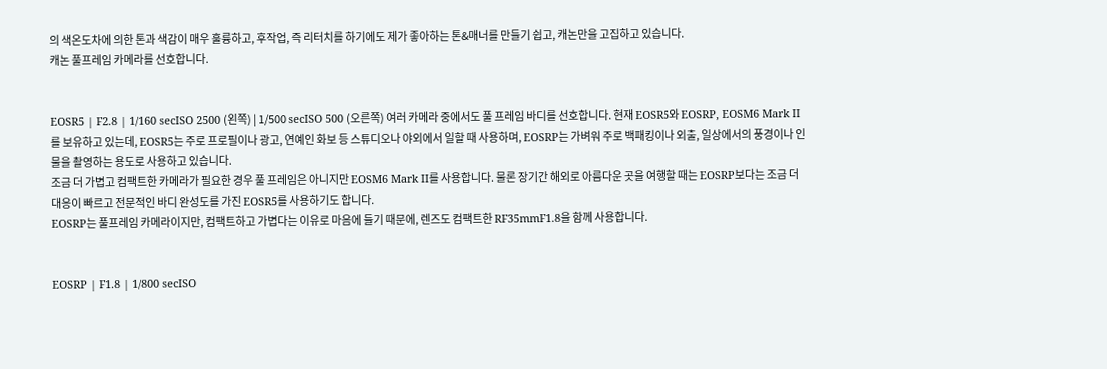의 색온도차에 의한 톤과 색감이 매우 훌륭하고, 후작업, 즉 리터치를 하기에도 제가 좋아하는 톤&매너를 만들기 쉽고, 캐논만을 고집하고 있습니다.
캐논 풀프레임 카메라를 선호합니다.


EOSR5 | F2.8 | 1/160 secISO 2500 (왼쪽) | 1/500 secISO 500 (오른쪽) 여러 카메라 중에서도 풀 프레임 바디를 선호합니다. 현재 EOSR5와 EOSRP, EOSM6 Mark II를 보유하고 있는데, EOSR5는 주로 프로필이나 광고, 연예인 화보 등 스튜디오나 야외에서 일할 때 사용하며, EOSRP는 가벼워 주로 백패킹이나 외출, 일상에서의 풍경이나 인물을 촬영하는 용도로 사용하고 있습니다.
조금 더 가볍고 컴팩트한 카메라가 필요한 경우 풀 프레임은 아니지만 EOSM6 Mark II를 사용합니다. 물론 장기간 해외로 아름다운 곳을 여행할 때는 EOSRP보다는 조금 더 대응이 빠르고 전문적인 바디 완성도를 가진 EOSR5를 사용하기도 합니다.
EOSRP는 풀프레임 카메라이지만, 컴팩트하고 가볍다는 이유로 마음에 들기 때문에, 렌즈도 컴팩트한 RF35mmF1.8을 함께 사용합니다.


EOSRP | F1.8 | 1/800 secISO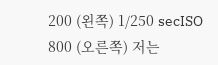200 (왼쪽) 1/250 secISO 800 (오른쪽) 저는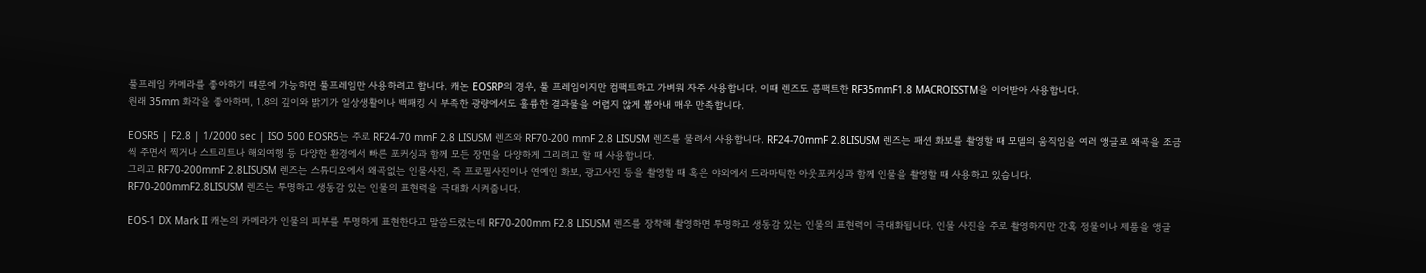풀프레임 카메라를 좋아하기 때문에 가능하면 풀프레임만 사용하려고 합니다. 캐논 EOSRP의 경우, 풀 프레임이지만 컴팩트하고 가벼워 자주 사용합니다. 이때 렌즈도 콤팩트한 RF35mmF1.8 MACROISSTM을 이어받아 사용합니다.
원래 35mm 화각을 좋아하며, 1.8의 깊이와 밝기가 일상생활이나 백패킹 시 부족한 광량에서도 훌륭한 결과물을 어렵지 않게 뽑아내 매우 만족합니다.

EOSR5 | F2.8 | 1/2000 sec | ISO 500 EOSR5는 주로 RF24-70 mmF 2.8 LISUSM 렌즈와 RF70-200 mmF 2.8 LISUSM 렌즈를 물려서 사용합니다. RF24-70mmF 2.8LISUSM 렌즈는 패션 화보를 촬영할 때 모델의 움직임을 여러 앵글로 왜곡을 조금씩 주면서 찍거나 스트리트나 해외여행 등 다양한 환경에서 빠른 포커싱과 함께 모든 장면을 다양하게 그리려고 할 때 사용합니다.
그리고 RF70-200mmF 2.8LISUSM 렌즈는 스튜디오에서 왜곡없는 인물사진, 즉 프로필사진이나 연예인 화보, 광고사진 등을 촬영할 때 혹은 야외에서 드라마틱한 아웃포커싱과 함께 인물을 촬영할 때 사용하고 있습니다.
RF70-200mmF2.8LISUSM 렌즈는 투명하고 생동감 있는 인물의 표현력을 극대화 시켜줍니다.

EOS-1 DX Mark II 캐논의 카메라가 인물의 피부를 투명하게 표현한다고 말씀드렸는데 RF70-200mm F2.8 LISUSM 렌즈를 장착해 촬영하면 투명하고 생동감 있는 인물의 표현력이 극대화됩니다. 인물 사진을 주로 촬영하지만 간혹 정물이나 제품을 앵글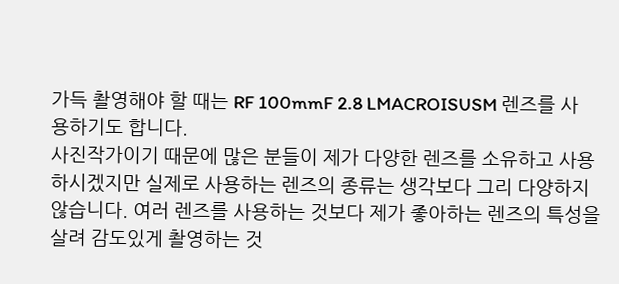가득 촬영해야 할 때는 RF 100mmF 2.8 LMACROISUSM 렌즈를 사용하기도 합니다.
사진작가이기 때문에 많은 분들이 제가 다양한 렌즈를 소유하고 사용하시겠지만 실제로 사용하는 렌즈의 종류는 생각보다 그리 다양하지 않습니다. 여러 렌즈를 사용하는 것보다 제가 좋아하는 렌즈의 특성을 살려 감도있게 촬영하는 것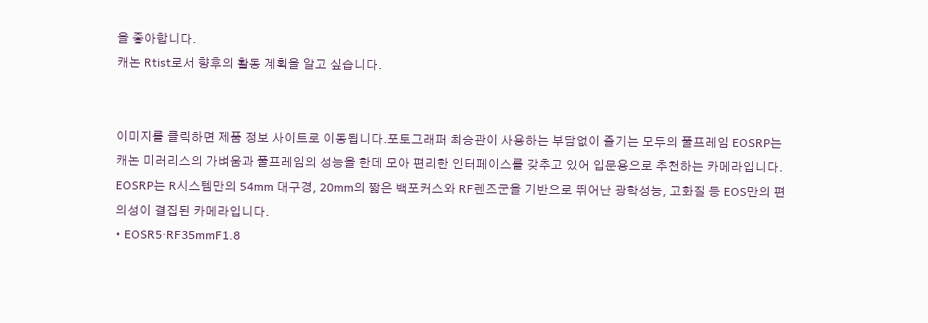을 좋아합니다.
캐논 Rtist로서 향후의 활동 계획을 알고 싶습니다.


이미지를 클릭하면 제품 정보 사이트로 이동됩니다.포토그래퍼 최승관이 사용하는 부담없이 즐기는 모두의 풀프레임 EOSRP는 캐논 미러리스의 가벼움과 풀프레임의 성능을 한데 모아 편리한 인터페이스를 갖추고 있어 입문용으로 추천하는 카메라입니다. EOSRP는 R시스템만의 54mm 대구경, 20mm의 짧은 백포커스와 RF렌즈군을 기반으로 뛰어난 광학성능, 고화질 등 EOS만의 편의성이 결집된 카메라입니다.
• EOSR5·RF35mmF1.8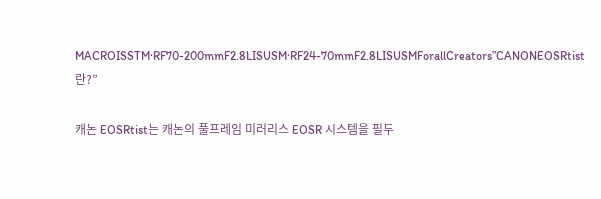MACROISSTM·RF70-200mmF2.8LISUSM·RF24-70mmF2.8LISUSMForallCreators”CANONEOSRtist란?”

캐논 EOSRtist는 캐논의 풀프레임 미러리스 EOSR 시스템을 필두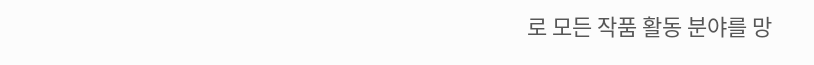로 모든 작품 활동 분야를 망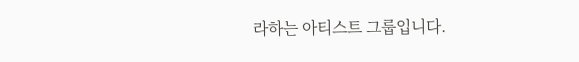라하는 아티스트 그룹입니다.